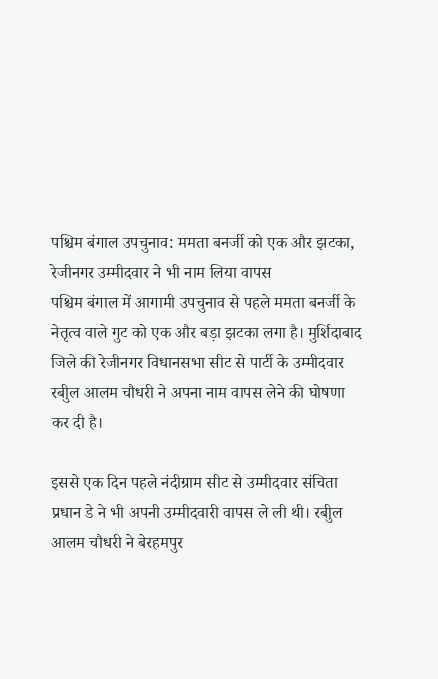पश्चिम बंगाल उपचुनाव: ममता बनर्जी को एक और झटका, रेजीनगर उम्मीदवार ने भी नाम लिया वापस
पश्चिम बंगाल में आगामी उपचुनाव से पहले ममता बनर्जी के नेतृत्व वाले गुट को एक और बड़ा झटका लगा है। मुर्शिदाबाद जिले की रेजीनगर विधानसभा सीट से पार्टी के उम्मीदवार रबीुल आलम चौधरी ने अपना नाम वापस लेने की घोषणा कर दी है।

इससे एक दिन पहले नंदीग्राम सीट से उम्मीदवार संचिता प्रधान डे ने भी अपनी उम्मीदवारी वापस ले ली थी। रबीुल आलम चौधरी ने बेरहमपुर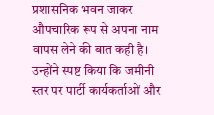प्रशासनिक भवन जाकर औपचारिक रूप से अपना नाम वापस लेने की बात कही है। उन्होंने स्पष्ट किया कि जमीनी स्तर पर पार्टी कार्यकर्ताओं और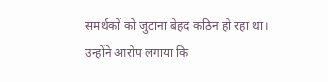समर्थकों को जुटाना बेहद कठिन हो रहा था। उन्होंने आरोप लगाया कि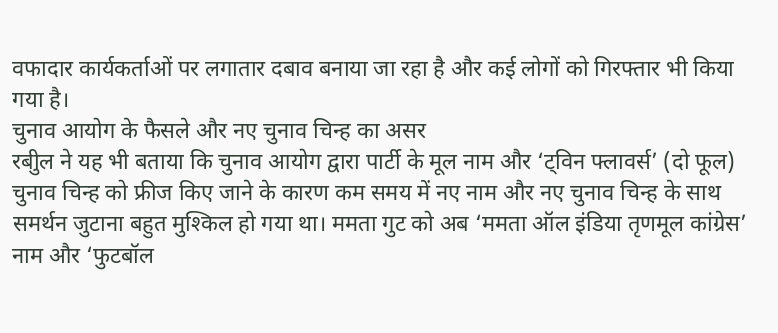वफादार कार्यकर्ताओं पर लगातार दबाव बनाया जा रहा है और कई लोगों को गिरफ्तार भी किया गया है।
चुनाव आयोग के फैसले और नए चुनाव चिन्ह का असर
रबीुल ने यह भी बताया कि चुनाव आयोग द्वारा पार्टी के मूल नाम और ‘ट्विन फ्लावर्स’ (दो फूल) चुनाव चिन्ह को फ्रीज किए जाने के कारण कम समय में नए नाम और नए चुनाव चिन्ह के साथ समर्थन जुटाना बहुत मुश्किल हो गया था। ममता गुट को अब ‘ममता ऑल इंडिया तृणमूल कांग्रेस’ नाम और ‘फुटबॉल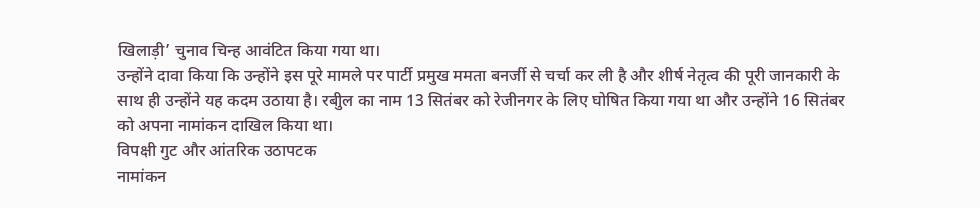खिलाड़ी’ चुनाव चिन्ह आवंटित किया गया था।
उन्होंने दावा किया कि उन्होंने इस पूरे मामले पर पार्टी प्रमुख ममता बनर्जी से चर्चा कर ली है और शीर्ष नेतृत्व की पूरी जानकारी के साथ ही उन्होंने यह कदम उठाया है। रबीुल का नाम 13 सितंबर को रेजीनगर के लिए घोषित किया गया था और उन्होंने 16 सितंबर को अपना नामांकन दाखिल किया था।
विपक्षी गुट और आंतरिक उठापटक
नामांकन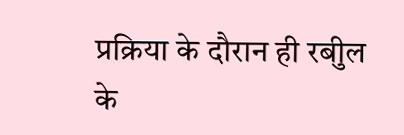प्रक्रिया के दौरान ही रबीुल के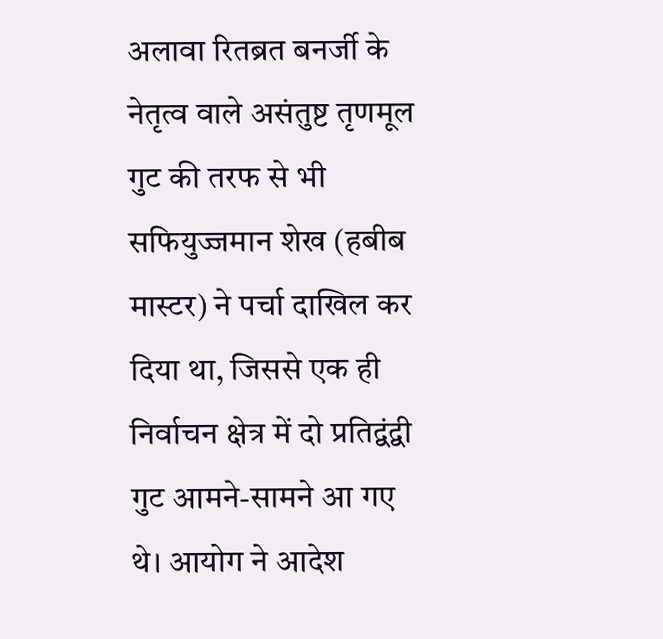अलावा रितब्रत बनर्जी के नेतृत्व वाले असंतुष्ट तृणमूल गुट की तरफ से भी सफियुज्जमान शेख (हबीब मास्टर) ने पर्चा दाखिल कर दिया था, जिससे एक ही निर्वाचन क्षेत्र में दो प्रतिद्वंद्वी गुट आमने-सामने आ गए थे। आयोग ने आदेश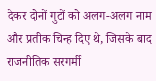देकर दोनों गुटों को अलग-अलग नाम और प्रतीक चिन्ह दिए थे, जिसके बाद राजनीतिक सरगर्मी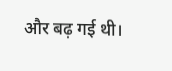और बढ़ गई थी।